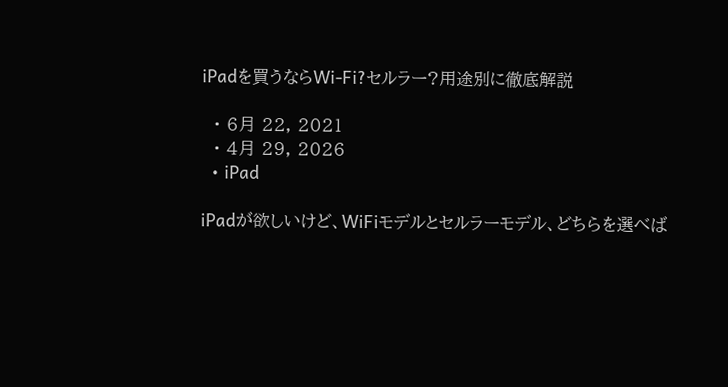iPadを買うならWi‑Fi?セルラー?用途別に徹底解説

  • 6月 22, 2021
  • 4月 29, 2026
  • iPad

iPadが欲しいけど、WiFiモデルとセルラーモデル、どちらを選べば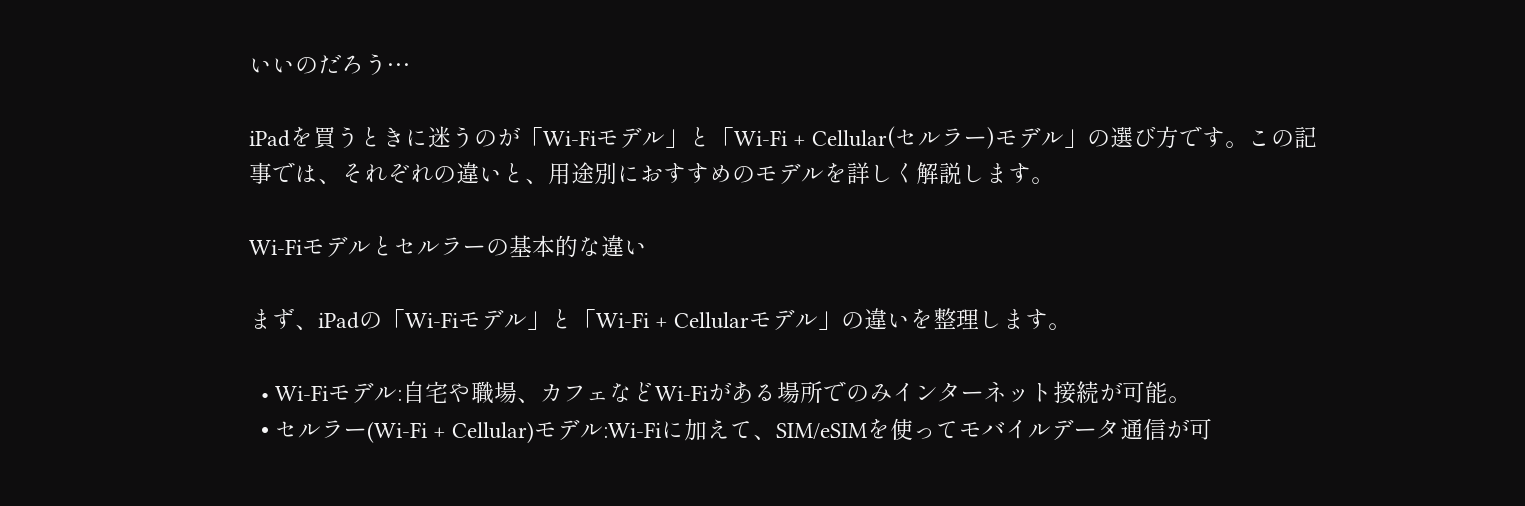いいのだろう…

iPadを買うときに迷うのが「Wi‑Fiモデル」と「Wi‑Fi + Cellular(セルラー)モデル」の選び方です。この記事では、それぞれの違いと、用途別におすすめのモデルを詳しく解説します。

Wi‑Fiモデルとセルラーの基本的な違い

まず、iPadの「Wi‑Fiモデル」と「Wi‑Fi + Cellularモデル」の違いを整理します。

  • Wi‑Fiモデル:自宅や職場、カフェなどWi‑Fiがある場所でのみインターネット接続が可能。
  • セルラー(Wi‑Fi + Cellular)モデル:Wi‑Fiに加えて、SIM/eSIMを使ってモバイルデータ通信が可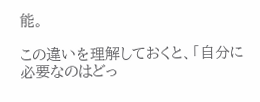能。

この違いを理解しておくと、「自分に必要なのはどっ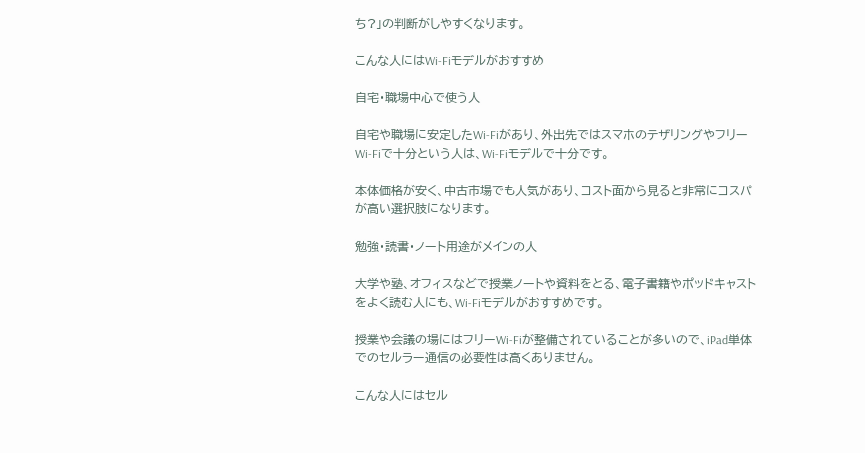ち?」の判断がしやすくなります。

こんな人にはWi‑Fiモデルがおすすめ

自宅・職場中心で使う人

自宅や職場に安定したWi‑Fiがあり、外出先ではスマホのテザリングやフリーWi‑Fiで十分という人は、Wi‑Fiモデルで十分です。

本体価格が安く、中古市場でも人気があり、コスト面から見ると非常にコスパが高い選択肢になります。

勉強・読書・ノート用途がメインの人

大学や塾、オフィスなどで授業ノートや資料をとる、電子書籍やポッドキャストをよく読む人にも、Wi‑Fiモデルがおすすめです。

授業や会議の場にはフリーWi‑Fiが整備されていることが多いので、iPad単体でのセルラー通信の必要性は高くありません。

こんな人にはセル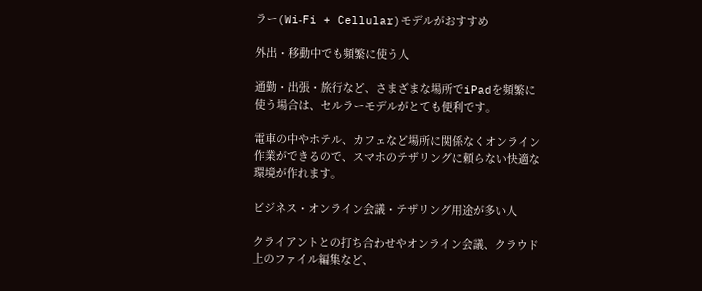ラー(Wi‑Fi + Cellular)モデルがおすすめ

外出・移動中でも頻繁に使う人

通勤・出張・旅行など、さまざまな場所でiPadを頻繁に使う場合は、セルラーモデルがとても便利です。

電車の中やホテル、カフェなど場所に関係なくオンライン作業ができるので、スマホのテザリングに頼らない快適な環境が作れます。

ビジネス・オンライン会議・テザリング用途が多い人

クライアントとの打ち合わせやオンライン会議、クラウド上のファイル編集など、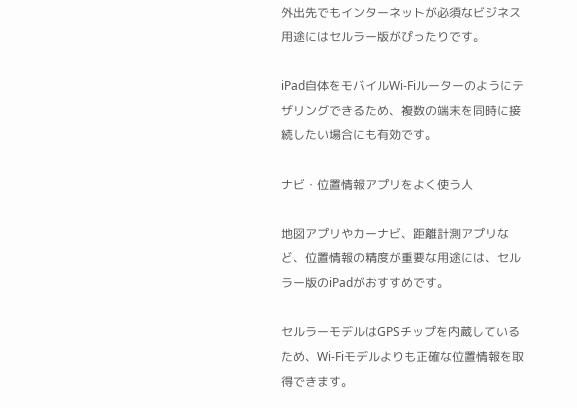外出先でもインターネットが必須なビジネス用途にはセルラー版がぴったりです。

iPad自体をモバイルWi‑Fiルーターのようにテザリングできるため、複数の端末を同時に接続したい場合にも有効です。

ナビ・位置情報アプリをよく使う人

地図アプリやカーナビ、距離計測アプリなど、位置情報の精度が重要な用途には、セルラー版のiPadがおすすめです。

セルラーモデルはGPSチップを内蔵しているため、Wi‑Fiモデルよりも正確な位置情報を取得できます。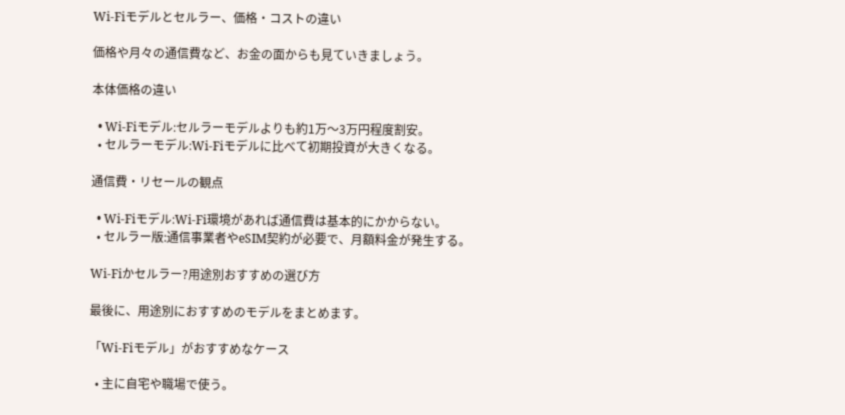Wi‑Fiモデルとセルラー、価格・コストの違い

価格や月々の通信費など、お金の面からも見ていきましょう。

本体価格の違い

  • Wi‑Fiモデル:セルラーモデルよりも約1万〜3万円程度割安。
  • セルラーモデル:Wi‑Fiモデルに比べて初期投資が大きくなる。

通信費・リセールの観点

  • Wi‑Fiモデル:Wi‑Fi環境があれば通信費は基本的にかからない。
  • セルラー版:通信事業者やeSIM契約が必要で、月額料金が発生する。

Wi‑Fiかセルラー?用途別おすすめの選び方

最後に、用途別におすすめのモデルをまとめます。

「Wi‑Fiモデル」がおすすめなケース

  • 主に自宅や職場で使う。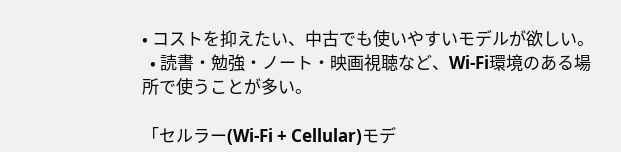• コストを抑えたい、中古でも使いやすいモデルが欲しい。
  • 読書・勉強・ノート・映画視聴など、Wi‑Fi環境のある場所で使うことが多い。

「セルラー(Wi‑Fi + Cellular)モデ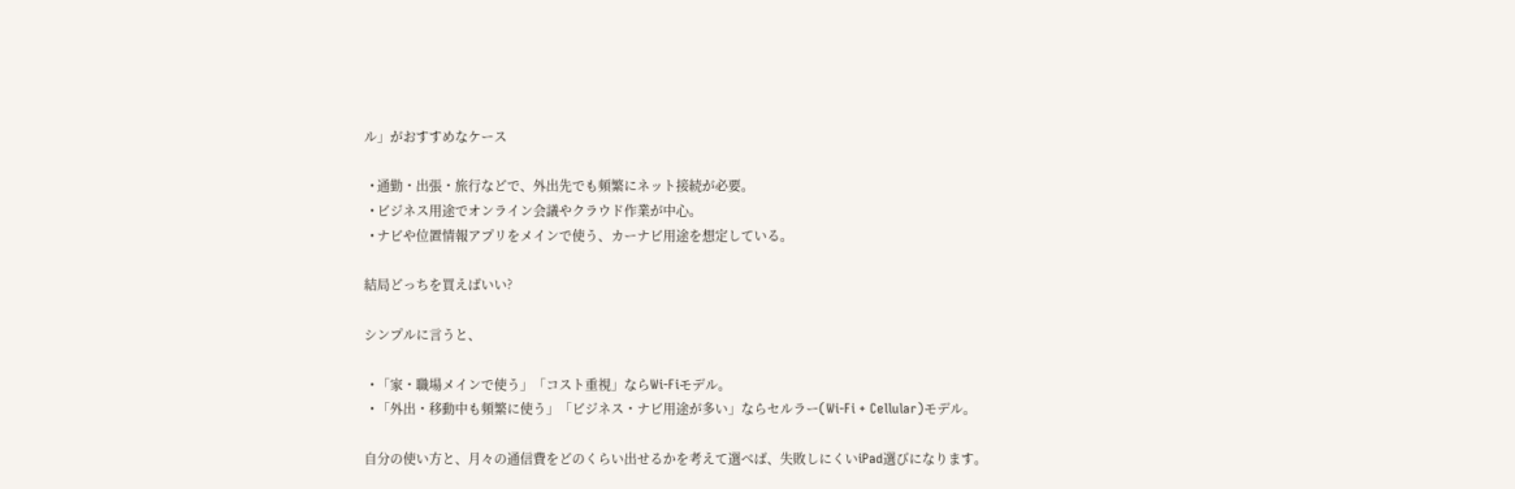ル」がおすすめなケース

  • 通勤・出張・旅行などで、外出先でも頻繁にネット接続が必要。
  • ビジネス用途でオンライン会議やクラウド作業が中心。
  • ナビや位置情報アプリをメインで使う、カーナビ用途を想定している。

結局どっちを買えばいい?

シンプルに言うと、

  • 「家・職場メインで使う」「コスト重視」ならWi‑Fiモデル。
  • 「外出・移動中も頻繁に使う」「ビジネス・ナビ用途が多い」ならセルラー(Wi‑Fi + Cellular)モデル。

自分の使い方と、月々の通信費をどのくらい出せるかを考えて選べば、失敗しにくいiPad選びになります。